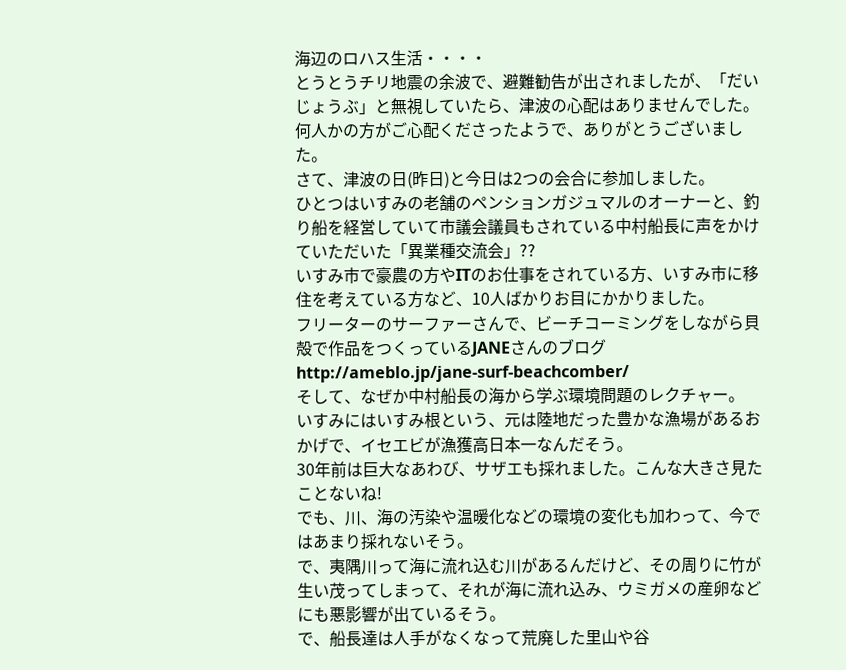海辺のロハス生活・・・・
とうとうチリ地震の余波で、避難勧告が出されましたが、「だいじょうぶ」と無視していたら、津波の心配はありませんでした。
何人かの方がご心配くださったようで、ありがとうございました。
さて、津波の日(昨日)と今日は2つの会合に参加しました。
ひとつはいすみの老舗のペンションガジュマルのオーナーと、釣り船を経営していて市議会議員もされている中村船長に声をかけていただいた「異業種交流会」??
いすみ市で豪農の方やITのお仕事をされている方、いすみ市に移住を考えている方など、10人ばかりお目にかかりました。
フリーターのサーファーさんで、ビーチコーミングをしながら貝殻で作品をつくっているJANEさんのブログ
http://ameblo.jp/jane-surf-beachcomber/
そして、なぜか中村船長の海から学ぶ環境問題のレクチャー。
いすみにはいすみ根という、元は陸地だった豊かな漁場があるおかげで、イセエビが漁獲高日本一なんだそう。
30年前は巨大なあわび、サザエも採れました。こんな大きさ見たことないね!
でも、川、海の汚染や温暖化などの環境の変化も加わって、今ではあまり採れないそう。
で、夷隅川って海に流れ込む川があるんだけど、その周りに竹が生い茂ってしまって、それが海に流れ込み、ウミガメの産卵などにも悪影響が出ているそう。
で、船長達は人手がなくなって荒廃した里山や谷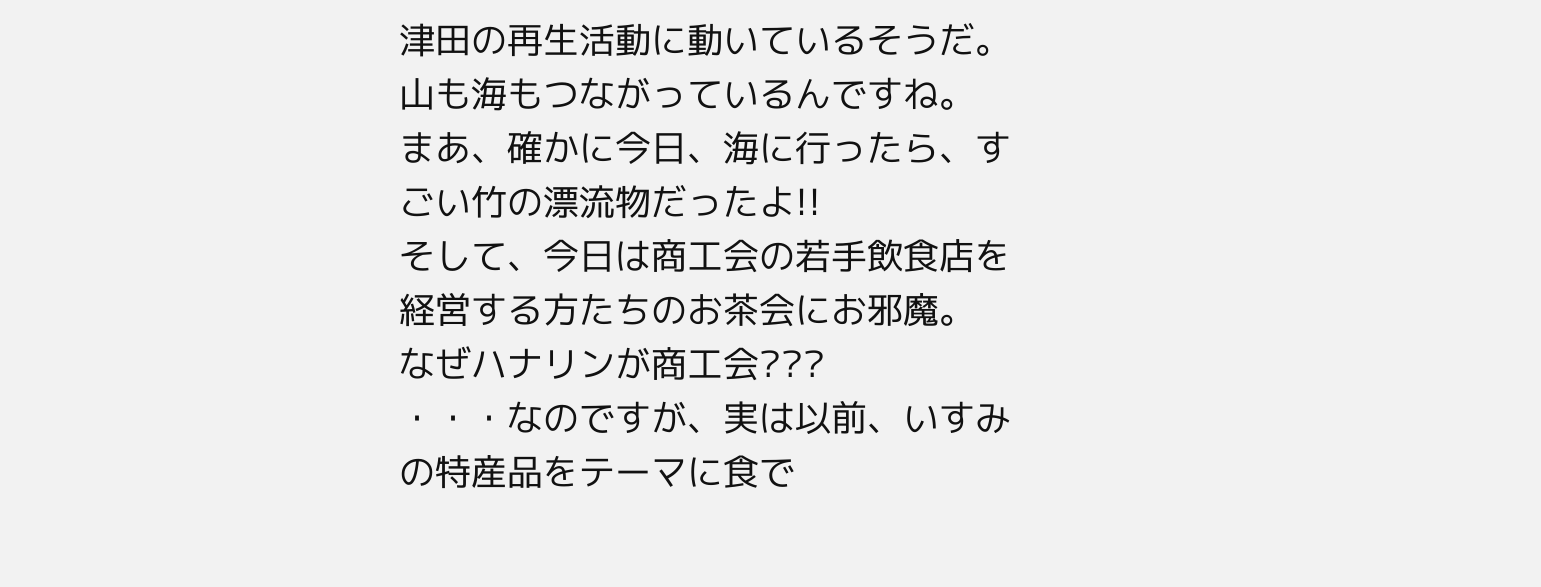津田の再生活動に動いているそうだ。
山も海もつながっているんですね。
まあ、確かに今日、海に行ったら、すごい竹の漂流物だったよ!!
そして、今日は商工会の若手飲食店を経営する方たちのお茶会にお邪魔。
なぜハナリンが商工会???
・・・なのですが、実は以前、いすみの特産品をテーマに食で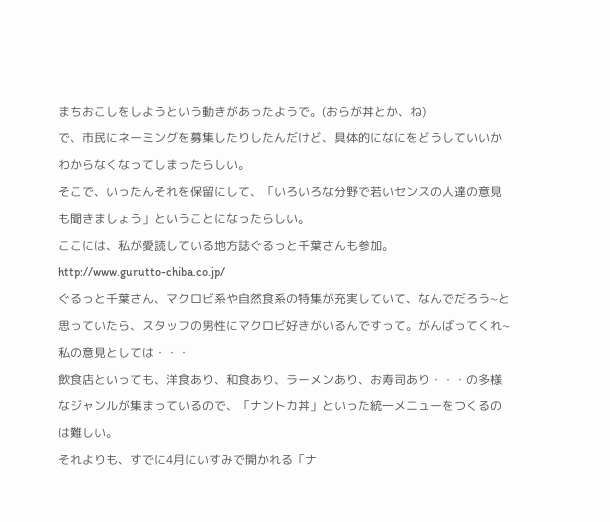まちおこしをしようという動きがあったようで。(おらが丼とか、ね)
で、市民にネーミングを募集したりしたんだけど、具体的になにをどうしていいかわからなくなってしまったらしい。
そこで、いったんそれを保留にして、「いろいろな分野で若いセンスの人達の意見も聞きましょう」ということになったらしい。
ここには、私が愛読している地方誌ぐるっと千葉さんも参加。
http://www.gurutto-chiba.co.jp/
ぐるっと千葉さん、マクロビ系や自然食系の特集が充実していて、なんでだろう~と思っていたら、スタッフの男性にマクロビ好きがいるんですって。がんばってくれ~
私の意見としては・・・
飲食店といっても、洋食あり、和食あり、ラーメンあり、お寿司あり・・・の多様なジャンルが集まっているので、「ナントカ丼」といった統一メニューをつくるのは難しい。
それよりも、すでに4月にいすみで開かれる「ナ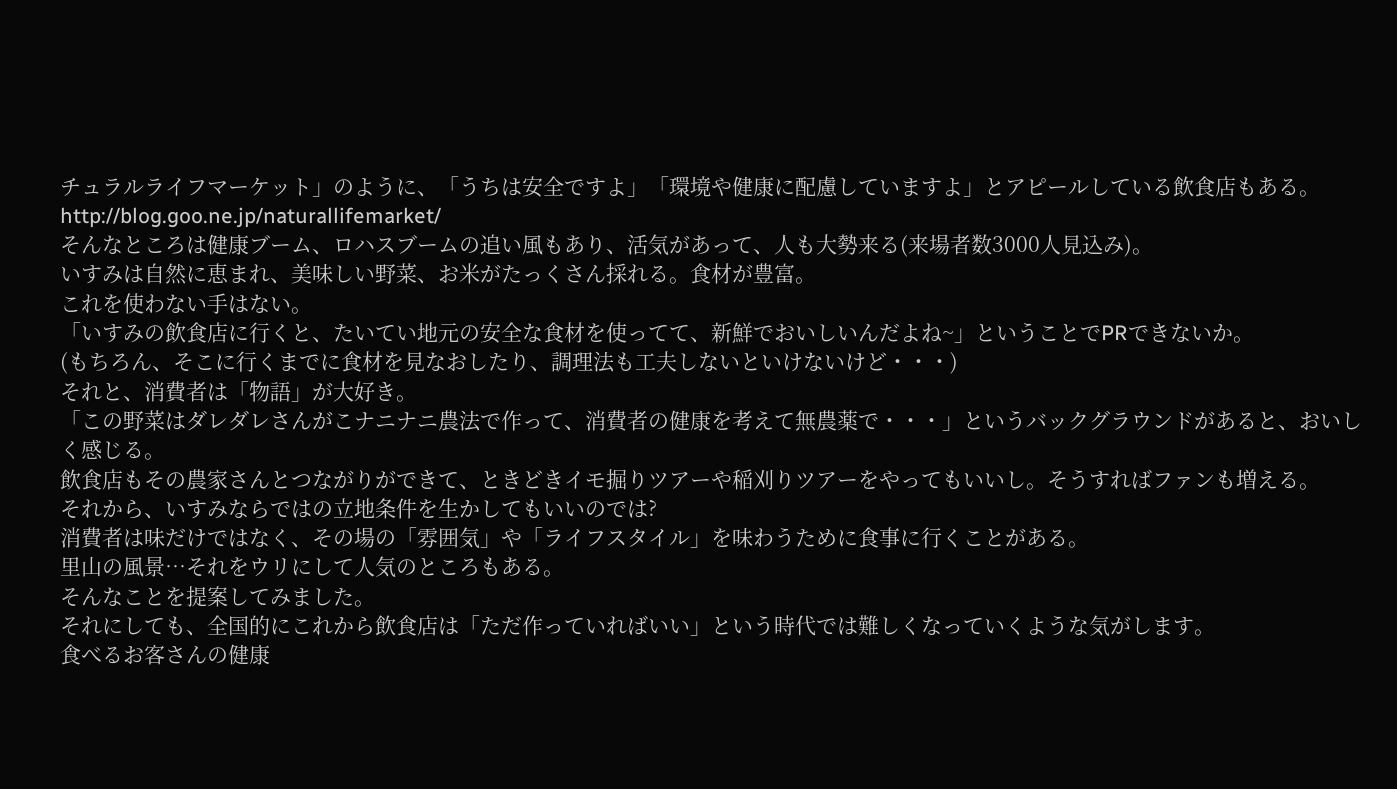チュラルライフマーケット」のように、「うちは安全ですよ」「環境や健康に配慮していますよ」とアピールしている飲食店もある。
http://blog.goo.ne.jp/naturallifemarket/
そんなところは健康ブーム、ロハスブームの追い風もあり、活気があって、人も大勢来る(来場者数3000人見込み)。
いすみは自然に恵まれ、美味しい野菜、お米がたっくさん採れる。食材が豊富。
これを使わない手はない。
「いすみの飲食店に行くと、たいてい地元の安全な食材を使ってて、新鮮でおいしいんだよね~」ということでPRできないか。
(もちろん、そこに行くまでに食材を見なおしたり、調理法も工夫しないといけないけど・・・)
それと、消費者は「物語」が大好き。
「この野菜はダレダレさんがこナニナニ農法で作って、消費者の健康を考えて無農薬で・・・」というバックグラウンドがあると、おいしく感じる。
飲食店もその農家さんとつながりができて、ときどきイモ掘りツアーや稲刈りツアーをやってもいいし。そうすればファンも増える。
それから、いすみならではの立地条件を生かしてもいいのでは?
消費者は味だけではなく、その場の「雰囲気」や「ライフスタイル」を味わうために食事に行くことがある。
里山の風景…それをウリにして人気のところもある。
そんなことを提案してみました。
それにしても、全国的にこれから飲食店は「ただ作っていればいい」という時代では難しくなっていくような気がします。
食べるお客さんの健康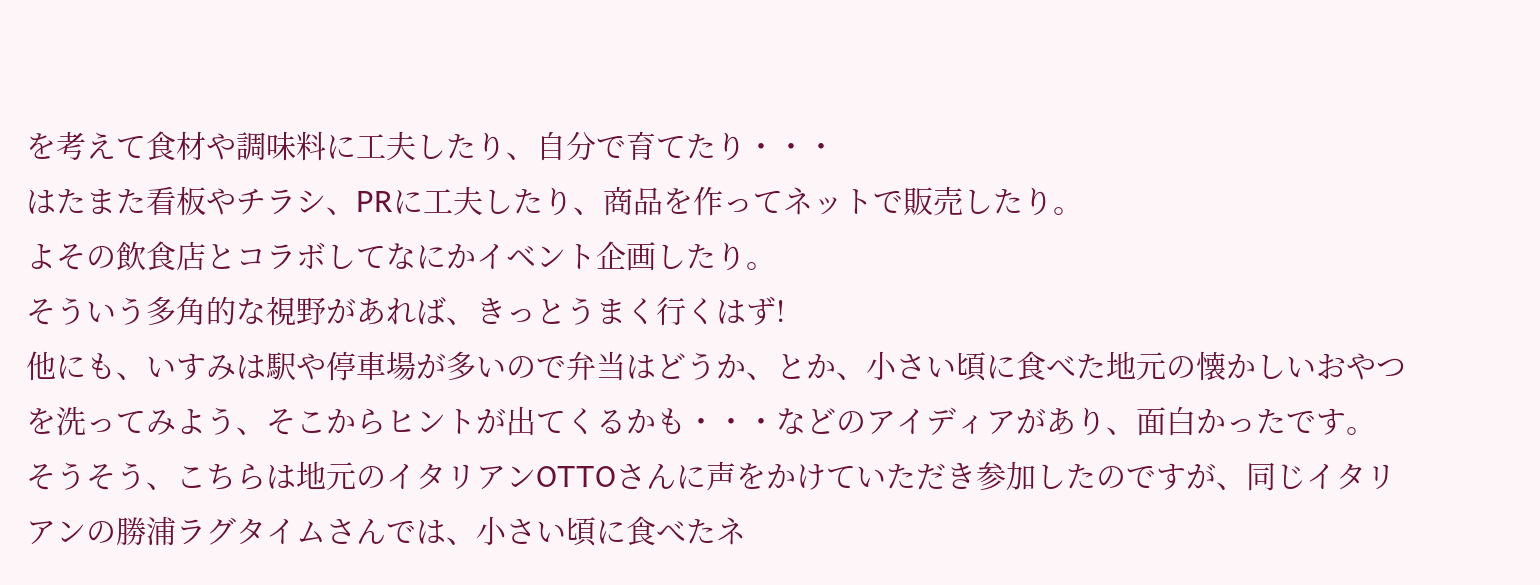を考えて食材や調味料に工夫したり、自分で育てたり・・・
はたまた看板やチラシ、PRに工夫したり、商品を作ってネットで販売したり。
よその飲食店とコラボしてなにかイベント企画したり。
そういう多角的な視野があれば、きっとうまく行くはず!
他にも、いすみは駅や停車場が多いので弁当はどうか、とか、小さい頃に食べた地元の懐かしいおやつを洗ってみよう、そこからヒントが出てくるかも・・・などのアイディアがあり、面白かったです。
そうそう、こちらは地元のイタリアンOTTOさんに声をかけていただき参加したのですが、同じイタリアンの勝浦ラグタイムさんでは、小さい頃に食べたネ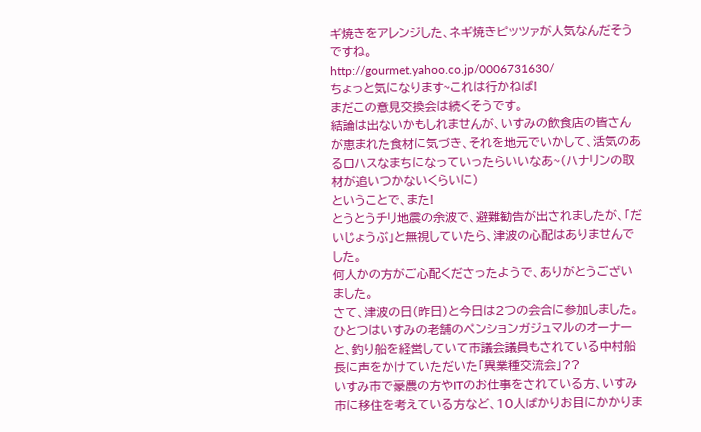ギ焼きをアレンジした、ネギ焼きピッツァが人気なんだそうですね。
http://gourmet.yahoo.co.jp/0006731630/
ちょっと気になります~これは行かねば!
まだこの意見交換会は続くそうです。
結論は出ないかもしれませんが、いすみの飲食店の皆さんが恵まれた食材に気づき、それを地元でいかして、活気のあるロハスなまちになっていったらいいなあ~(ハナリンの取材が追いつかないくらいに)
ということで、また!
とうとうチリ地震の余波で、避難勧告が出されましたが、「だいじょうぶ」と無視していたら、津波の心配はありませんでした。
何人かの方がご心配くださったようで、ありがとうございました。
さて、津波の日(昨日)と今日は2つの会合に参加しました。
ひとつはいすみの老舗のペンションガジュマルのオーナーと、釣り船を経営していて市議会議員もされている中村船長に声をかけていただいた「異業種交流会」??
いすみ市で豪農の方やITのお仕事をされている方、いすみ市に移住を考えている方など、10人ばかりお目にかかりま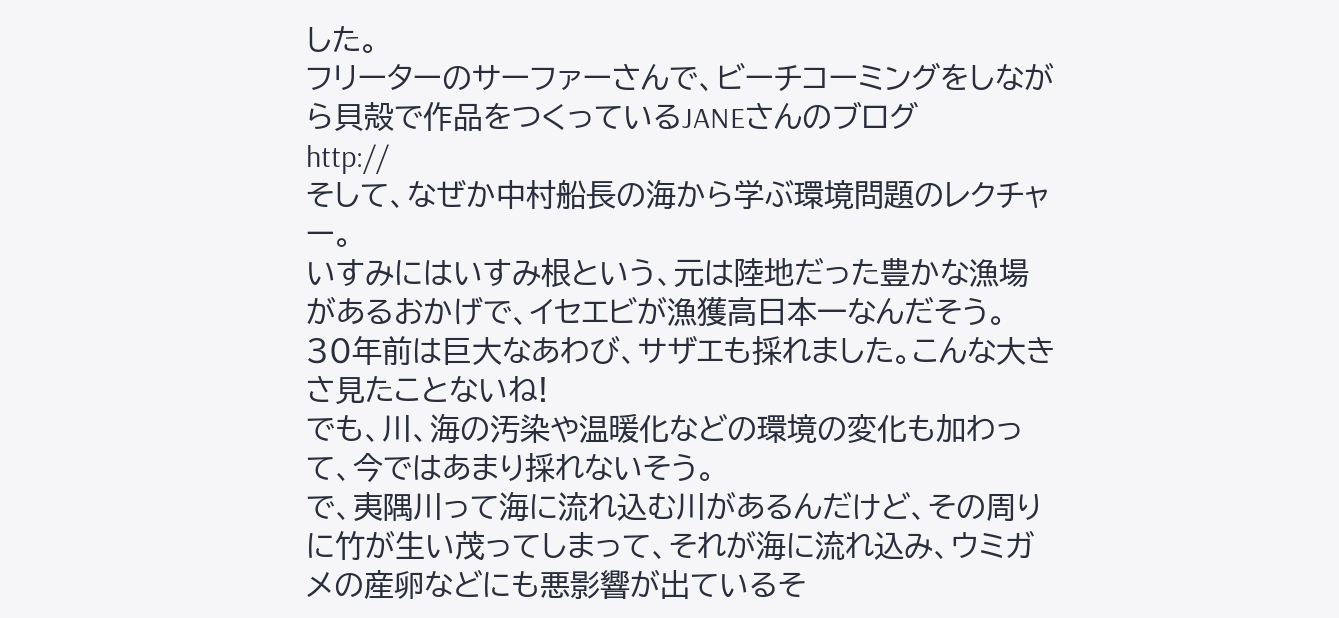した。
フリーターのサーファーさんで、ビーチコーミングをしながら貝殻で作品をつくっているJANEさんのブログ
http://
そして、なぜか中村船長の海から学ぶ環境問題のレクチャー。
いすみにはいすみ根という、元は陸地だった豊かな漁場があるおかげで、イセエビが漁獲高日本一なんだそう。
30年前は巨大なあわび、サザエも採れました。こんな大きさ見たことないね!
でも、川、海の汚染や温暖化などの環境の変化も加わって、今ではあまり採れないそう。
で、夷隅川って海に流れ込む川があるんだけど、その周りに竹が生い茂ってしまって、それが海に流れ込み、ウミガメの産卵などにも悪影響が出ているそ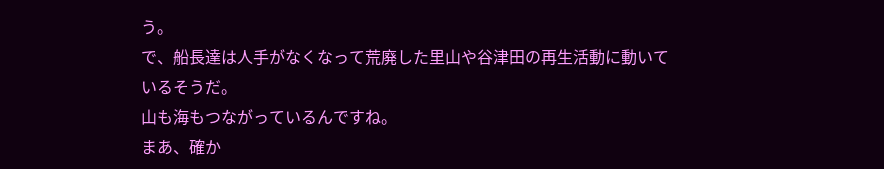う。
で、船長達は人手がなくなって荒廃した里山や谷津田の再生活動に動いているそうだ。
山も海もつながっているんですね。
まあ、確か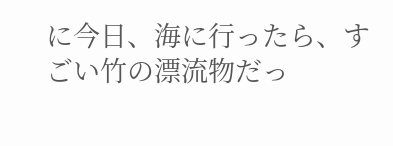に今日、海に行ったら、すごい竹の漂流物だっ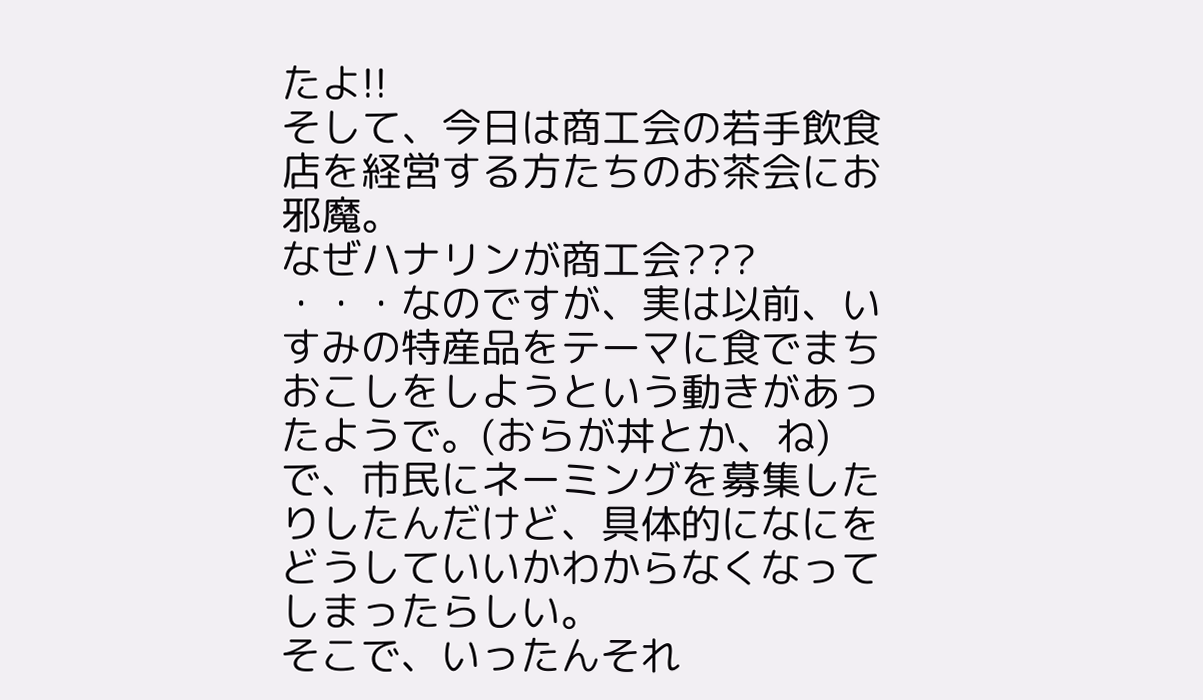たよ!!
そして、今日は商工会の若手飲食店を経営する方たちのお茶会にお邪魔。
なぜハナリンが商工会???
・・・なのですが、実は以前、いすみの特産品をテーマに食でまちおこしをしようという動きがあったようで。(おらが丼とか、ね)
で、市民にネーミングを募集したりしたんだけど、具体的になにをどうしていいかわからなくなってしまったらしい。
そこで、いったんそれ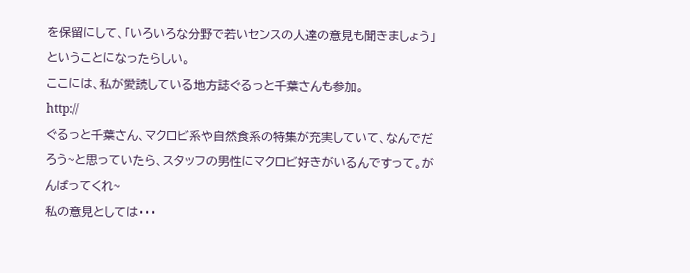を保留にして、「いろいろな分野で若いセンスの人達の意見も聞きましょう」ということになったらしい。
ここには、私が愛読している地方誌ぐるっと千葉さんも参加。
http://
ぐるっと千葉さん、マクロビ系や自然食系の特集が充実していて、なんでだろう~と思っていたら、スタッフの男性にマクロビ好きがいるんですって。がんばってくれ~
私の意見としては・・・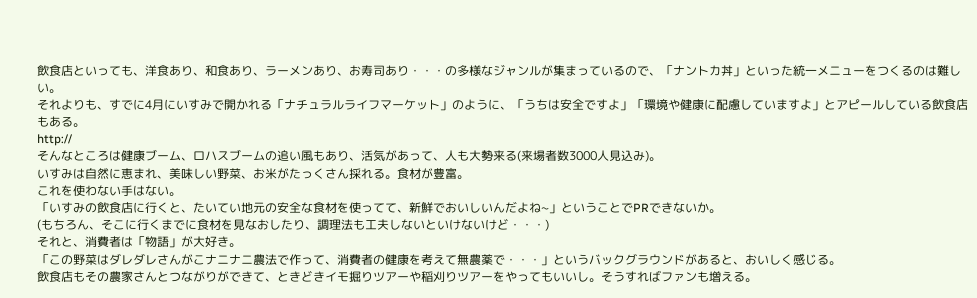飲食店といっても、洋食あり、和食あり、ラーメンあり、お寿司あり・・・の多様なジャンルが集まっているので、「ナントカ丼」といった統一メニューをつくるのは難しい。
それよりも、すでに4月にいすみで開かれる「ナチュラルライフマーケット」のように、「うちは安全ですよ」「環境や健康に配慮していますよ」とアピールしている飲食店もある。
http://
そんなところは健康ブーム、ロハスブームの追い風もあり、活気があって、人も大勢来る(来場者数3000人見込み)。
いすみは自然に恵まれ、美味しい野菜、お米がたっくさん採れる。食材が豊富。
これを使わない手はない。
「いすみの飲食店に行くと、たいてい地元の安全な食材を使ってて、新鮮でおいしいんだよね~」ということでPRできないか。
(もちろん、そこに行くまでに食材を見なおしたり、調理法も工夫しないといけないけど・・・)
それと、消費者は「物語」が大好き。
「この野菜はダレダレさんがこナニナニ農法で作って、消費者の健康を考えて無農薬で・・・」というバックグラウンドがあると、おいしく感じる。
飲食店もその農家さんとつながりができて、ときどきイモ掘りツアーや稲刈りツアーをやってもいいし。そうすればファンも増える。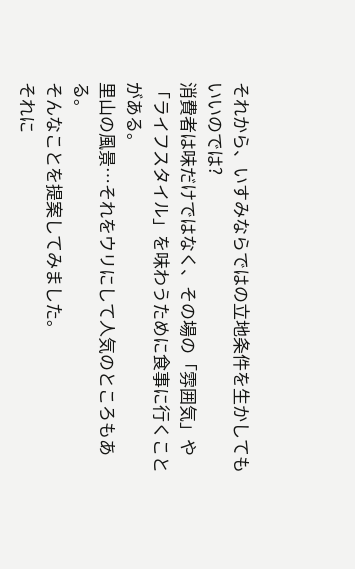それから、いすみならではの立地条件を生かしてもいいのでは?
消費者は味だけではなく、その場の「雰囲気」や「ライフスタイル」を味わうために食事に行くことがある。
里山の風景…それをウリにして人気のところもある。
そんなことを提案してみました。
それに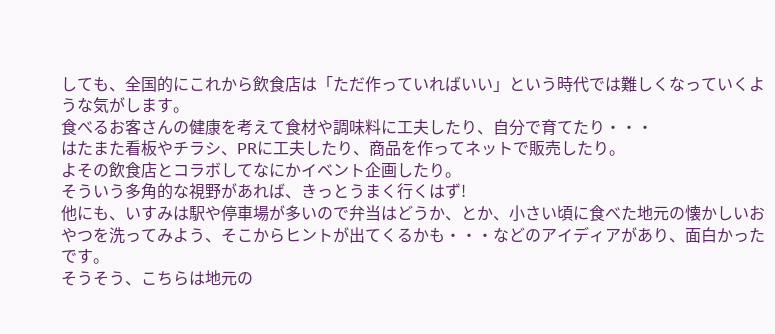しても、全国的にこれから飲食店は「ただ作っていればいい」という時代では難しくなっていくような気がします。
食べるお客さんの健康を考えて食材や調味料に工夫したり、自分で育てたり・・・
はたまた看板やチラシ、PRに工夫したり、商品を作ってネットで販売したり。
よその飲食店とコラボしてなにかイベント企画したり。
そういう多角的な視野があれば、きっとうまく行くはず!
他にも、いすみは駅や停車場が多いので弁当はどうか、とか、小さい頃に食べた地元の懐かしいおやつを洗ってみよう、そこからヒントが出てくるかも・・・などのアイディアがあり、面白かったです。
そうそう、こちらは地元の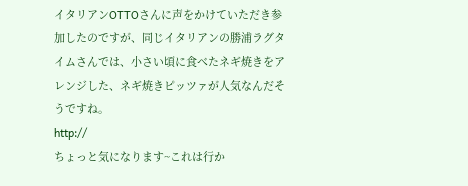イタリアンOTTOさんに声をかけていただき参加したのですが、同じイタリアンの勝浦ラグタイムさんでは、小さい頃に食べたネギ焼きをアレンジした、ネギ焼きピッツァが人気なんだそうですね。
http://
ちょっと気になります~これは行か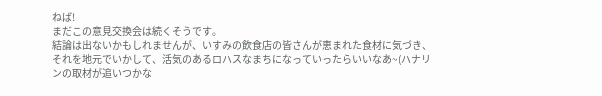ねば!
まだこの意見交換会は続くそうです。
結論は出ないかもしれませんが、いすみの飲食店の皆さんが恵まれた食材に気づき、それを地元でいかして、活気のあるロハスなまちになっていったらいいなあ~(ハナリンの取材が追いつかな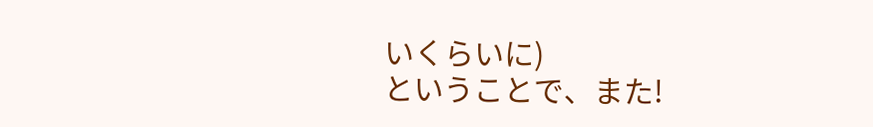いくらいに)
ということで、また!